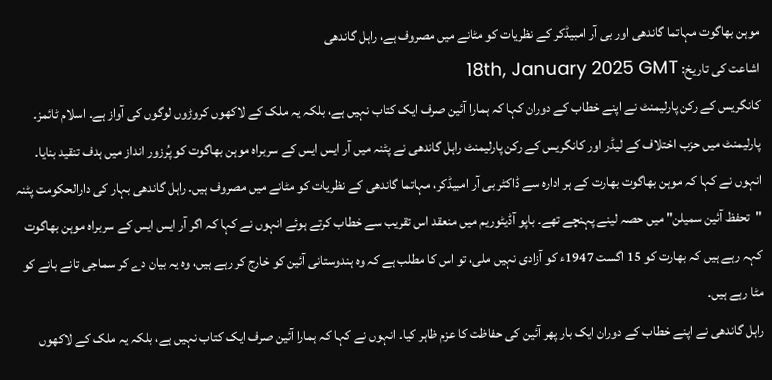موہن بھاگوت مہاتما گاندھی اور بی آر امبیڈکر کے نظریات کو مٹانے میں مصروف ہے، راہل گاندھی
اشاعت کی تاریخ: 18th, January 2025 GMT
کانگریس کے رکن پارلیمنٹ نے اپنے خطاب کے دوران کہا کہ ہمارا آئین صرف ایک کتاب نہیں ہے، بلکہ یہ ملک کے لاکھوں کروڑوں لوگوں کی آواز ہے۔ اسلام ٹائمز۔ پارلیمنٹ میں حزب اختلاف کے لیڈر اور کانگریس کے رکن پارلیمنٹ راہل گاندھی نے پٹنہ میں آر ایس ایس کے سربراہ موہن بھاگوت کو پُرزور انداز میں ہدف تنقید بنایا۔ انہوں نے کہا کہ موہن بھاگوت بھارت کے ہر ادارہ سے ڈاکٹر بی آر امبیڈکر، مہاتما گاندھی کے نظریات کو مٹانے میں مصروف ہیں۔ راہل گاندھی بہار کی دارالحکومت پٹنہ "تحفظ آئین سمیلن" میں حصہ لینے پہنچے تھے۔ باپو آڈیٹوریم میں منعقد اس تقریب سے خطاب کرتے ہوئے انہوں نے کہا کہ اگر آر ایس ایس کے سربراہ موہن بھاگوت کہہ رہے ہیں کہ بھارت کو 15 اگست 1947ء کو آزادی نہیں ملی، تو اس کا مطلب ہے کہ وہ ہندوستانی آئین کو خارج کر رہے ہیں، وہ یہ بیان دے کر سماجی تانے بانے کو مٹا رہے ہیں۔
راہل گاندھی نے اپنے خطاب کے دوران ایک بار پھر آئین کی حفاظت کا عزم ظاہر کیا۔ انہوں نے کہا کہ ہمارا آئین صرف ایک کتاب نہیں ہے، بلکہ یہ ملک کے لاکھوں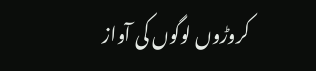کروڑوں لوگوں کی آواز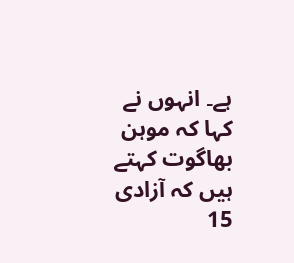ہے۔ انہوں نے کہا کہ موہن بھاگوت کہتے ہیں کہ آزادی 15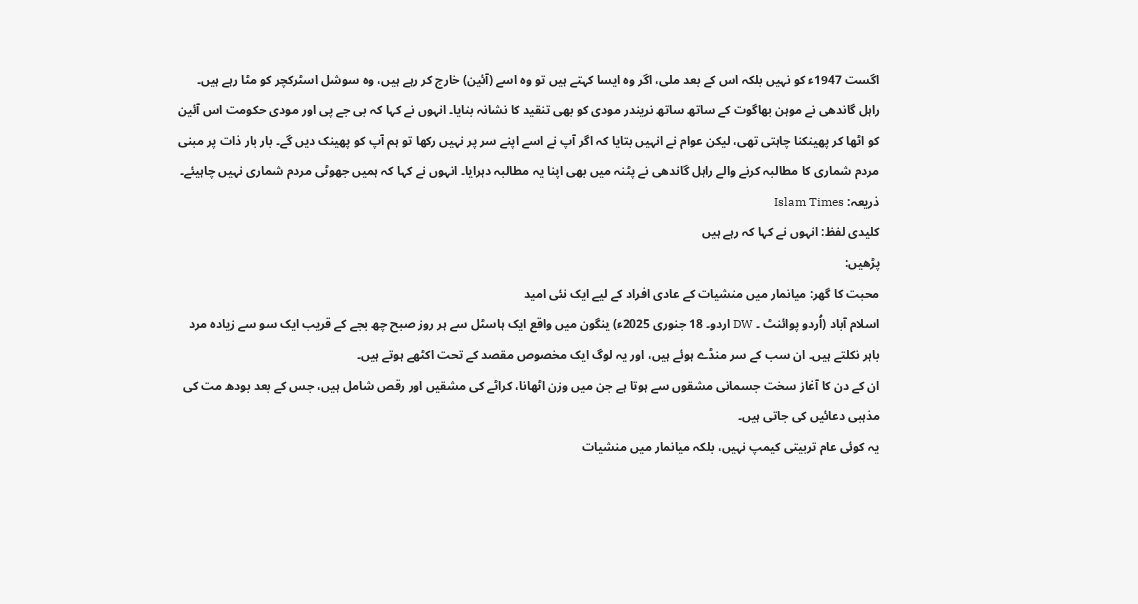اگست 1947ء کو نہیں بلکہ اس کے بعد ملی، اگر وہ ایسا کہتے ہیں تو وہ اسے (آئین) خارج کر رہے ہیں، وہ سوشل اسٹرکچر کو مٹا رہے ہیں۔ راہل گاندھی نے موہن بھاگوت کے ساتھ ساتھ نریندر مودی کو بھی تنقید کا نشانہ بنایا۔ انہوں نے کہا کہ بی جے پی اور مودی حکومت اس آئین کو اٹھا کر پھینکنا چاہتی تھی، لیکن عوام نے انہیں بتایا کہ اگر آپ نے اسے اپنے سر پر نہیں رکھا تو ہم آپ کو پھینک دیں گے۔ بار بار ذات پر مبنی مردم شماری کا مطالبہ کرنے والے راہل گاندھی نے پٹنہ میں بھی اپنا یہ مطالبہ دہرایا۔ انہوں نے کہا کہ ہمیں جھوٹی مردم شماری نہیں چاہیئے۔
ذریعہ: Islam Times
کلیدی لفظ: انہوں نے کہا کہ رہے ہیں
پڑھیں:
محبت کا گھر: میانمار میں منشیات کے عادی افراد کے لیے ایک نئی امید
اسلام آباد (اُردو پوائنٹ ۔ DW اردو۔ 18 جنوری 2025ء) ینگون میں واقع ایک ہاسٹل سے ہر روز صبح چھ بجے کے قریب ایک سو سے زیادہ مرد باہر نکلتے ہیں۔ ان سب کے سر منڈے ہوئے ہیں، اور یہ لوگ ایک مخصوص مقصد کے تحت اکٹھے ہوتے ہیں۔
ان کے دن کا آغاز سخت جسمانی مشقوں سے ہوتا ہے جن میں وزن اٹھانا، کراٹے کی مشقیں اور رقص شامل ہیں، جس کے بعد بودھ مت کی مذہبی دعائیں کی جاتی ہیں۔
یہ کوئی عام تربیتی کیمپ نہیں، بلکہ میانمار میں منشیات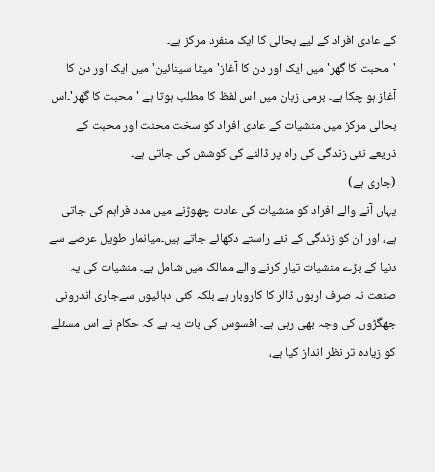کے عادی افراد کے لیے بحالی کا ایک منفرد مرکز ہے۔
'محبت کا گھر' میں ایک اور دن کا آغاز'میٹا سینائین' میں ایک اور دن کا آغاز ہو چکا ہے۔ برمی زبان میں اس لفظ کا مطلب ہوتا ہے 'محبت کا گھر'۔اس بحالی مرکز میں منشیات کے عادی افراد کو سخت محنت اور محبت کے ذریعے نئی زندگی کی راہ پر ڈالنے کی کوشش کی جاتی ہے۔
(جاری ہے)
یہاں آنے والے افراد کو منشیات کی عادت چھوڑنے میں مدد فراہم کی جاتی ہے، اور ان کو زندگی کے نئے راستے دکھائے جاتے ہیں۔میانمار طویل عرصے سے دنیا کے بڑے منشیات تیار کرنے والے ممالک میں شامل ہے۔ منشیات کی یہ صنعت نہ صرف اربوں ڈالر کا کاروبار ہے بلکہ کئی دہائیوں سےجاری اندرونی جھگڑوں کی وجہ بھی رہی ہے۔ افسوس کی بات یہ ہے کہ حکام نے اس مسئلے کو زیادہ تر نظر انداز کیا ہے،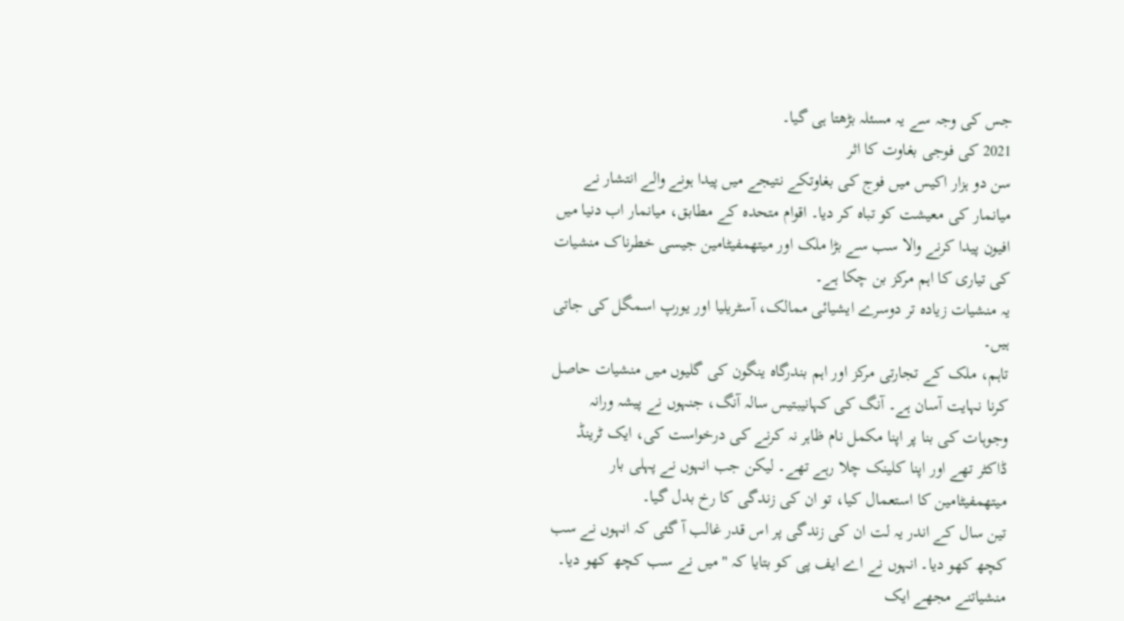جس کی وجہ سے یہ مسئلہ بڑھتا ہی گیا۔
2021 کی فوجی بغاوت کا اثر
سن دو ہزار اکیس میں فوج کی بغاوتکے نتیجے میں پیدا ہونے والے انتشار نے میانمار کی معیشت کو تباہ کر دیا۔ اقوام متحدہ کے مطابق، میانمار اب دنیا میں افیون پیدا کرنے والا سب سے بڑا ملک اور میتھمفیٹامین جیسی خطرناک منشیات کی تیاری کا اہم مرکز بن چکا ہے۔
یہ منشیات زیادہ تر دوسرے ایشیائی ممالک، آسٹریلیا اور یورپ اسمگل کی جاتی ہیں۔
تاہم، ملک کے تجارتی مرکز اور اہم بندرگاہ ینگون کی گلیوں میں منشیات حاصل کرنا نہایت آسان ہے۔ آنگ کی کہانیبتیس سالہ آنگ، جنہوں نے پیشہ ورانہ وجوہات کی بنا پر اپنا مکمل نام ظاہر نہ کرنے کی درخواست کی، ایک ٹرینڈ ڈاکٹر تھے اور اپنا کلینک چلا رہے تھے۔ لیکن جب انہوں نے پہلی بار میتھمفیٹامین کا استعمال کیا، تو ان کی زندگی کا رخ بدل گیا۔
تین سال کے اندر یہ لت ان کی زندگی پر اس قدر غالب آ گئی کہ انہوں نے سب کچھ کھو دیا۔ انہوں نے اے ایف پی کو بتایا کہ "میں نے سب کچھ کھو دیا۔ منشیاتنے مجھے ایک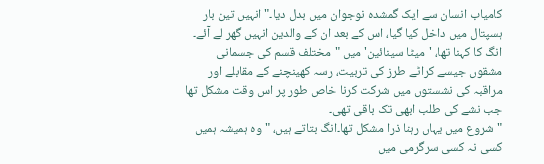کامیاب انسان سے ایک گمشدہ نوجوان میں بدل دیا۔" انہیں تین بار ہسپتال میں داخل کیا گیا، اس کے بعد ان کے والدین انہیں گھر لے آئے۔
انگ کا کہنا تھا، 'میٹا سینائین' میں "مختلف قسم کی جسمانی مشقوں جیسے کراٹے طرز کی تربیت، رسہ کھینچنے کے مقابلے اور مراقبہ کی نشستوں میں شرکت کرنا خاص طور پر اس وقت مشکل تھا جب نشے کی طلب ابھی تک باقی تھی۔
" شروع میں یہاں رہنا ذرا مشکل تھا۔انگ بتاتے ہیں، "وہ ہمیشہ ہمیں کسی نہ کسی سرگرمی میں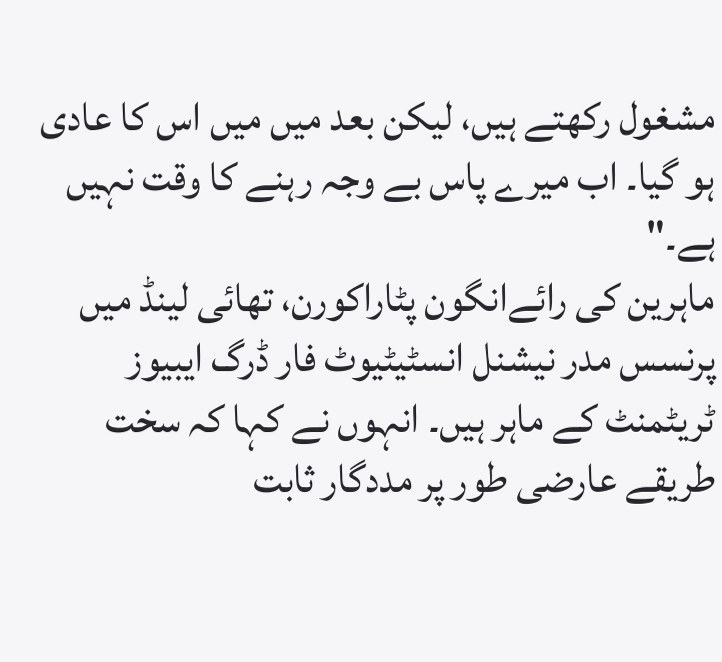مشغول رکھتے ہیں، لیکن بعد میں میں اس کا عادی ہو گیا۔ اب میرے پاس بے وجہ رہنے کا وقت نہیں ہے۔"
ماہرین کی رائےانگون پٹاراکورن، تھائی لینڈ میں پرنسس مدر نیشنل انسٹیٹیوٹ فار ڈرگ ایبیوز ٹریٹمنٹ کے ماہر ہیں۔ انہوں نے کہا کہ سخت طریقے عارضی طور پر مددگار ثابت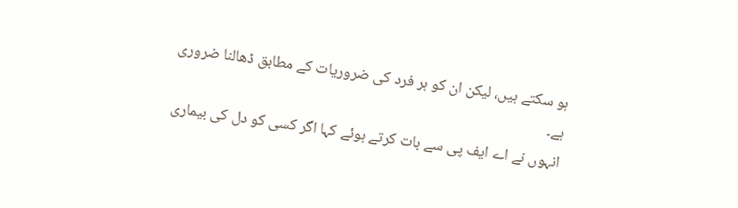ہو سکتے ہیں، لیکن ان کو ہر فرد کی ضروریات کے مطابق ڈھالنا ضروری ہے۔
انہوں نے اے ایف پی سے بات کرتے ہوئے کہا اگر کسی کو دل کی بیماری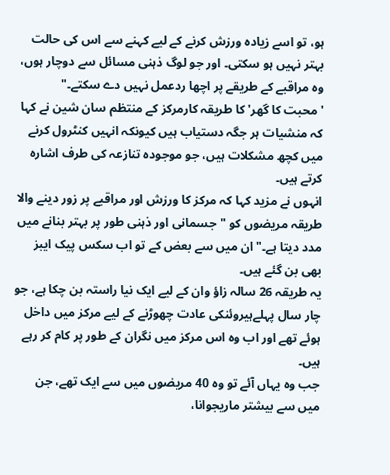ہو، تو اسے زیادہ ورزش کرنے کے لیے کہنے سے اس کی حالت بہتر نہیں ہو سکتی۔ اور جو لوگ ذہنی مسائل سے دوچار ہوں، وہ مراقبے کے طریقے پر اچھا ردعمل نہیں دے سکتے۔"
'محبت کا گھر' کا طریقہ کارمرکز کے منتظم سان شین نے کہا کہ منشیات ہر جگہ دستیاب ہیں کیونکہ انہیں کنٹرول کرنے میں کچھ مشکلات ہیں، جو موجودہ تنازعہ کی طرف اشارہ کرتے ہیں۔
انہوں نے مزید کہا کہ مرکز کا ورزش اور مراقبے پر زور دینے والا طریقہ مریضوں کو "جسمانی اور ذہنی طور پر بہتر بنانے میں مدد دیتا ہے۔" ان میں سے بعض کے تو اب سکس پیک ایبز بھی بن گئے ہیں۔
یہ طریقہ 26 سالہ زاؤ وان کے لیے ایک نیا راستہ بن چکا ہے، جو چار سال پہلےہیروئنکی عادت چھوڑنے کے لیے مرکز میں داخل ہوئے تھے اور اب وہ اس مرکز میں نگران کے طور پر کام کر رہے ہیں۔
جب وہ یہاں آئے تو وہ 40 مریضوں میں سے ایک تھے، جن میں سے بیشتر ماریجوانا،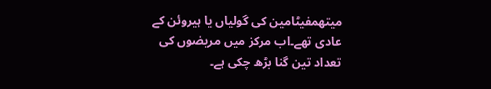میتھمفیٹامین کی گولیاں یا ہیروئن کے عادی تھے۔اب مرکز میں مریضوں کی تعداد تین گنا بڑھ چکی ہے۔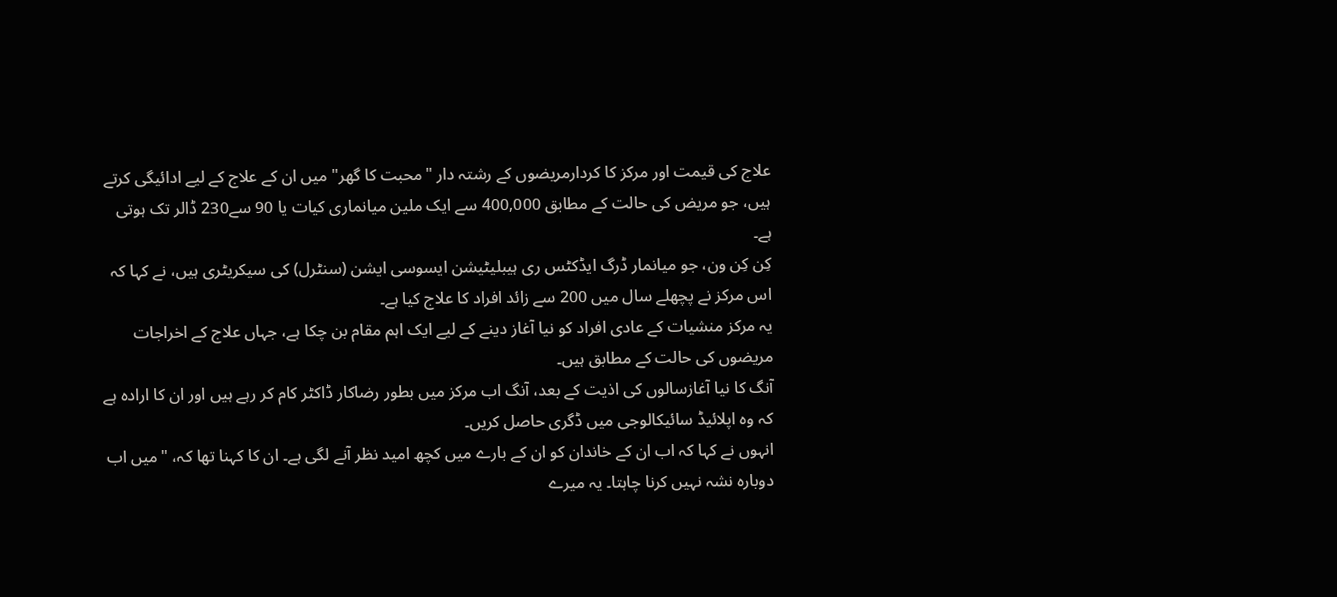علاج کی قیمت اور مرکز کا کردارمریضوں کے رشتہ دار "محبت کا گھر" میں ان کے علاج کے لیے ادائیگی کرتے ہیں، جو مریض کی حالت کے مطابق 400,000 سے ایک ملین میانماری کیات یا 90 سے230 ڈالر تک ہوتی ہے۔
کِن کِن ون، جو میانمار ڈرگ ایڈکٹس ری ہیبلیٹیشن ایسوسی ایشن (سنٹرل) کی سیکریٹری ہیں، نے کہا کہ اس مرکز نے پچھلے سال میں 200 سے زائد افراد کا علاج کیا ہے۔
یہ مرکز منشیات کے عادی افراد کو نیا آغاز دینے کے لیے ایک اہم مقام بن چکا ہے، جہاں علاج کے اخراجات مریضوں کی حالت کے مطابق ہیں۔
آنگ کا نیا آغازسالوں کی اذیت کے بعد، آنگ اب مرکز میں بطور رضاکار ڈاکٹر کام کر رہے ہیں اور ان کا ارادہ ہے کہ وہ اپلائیڈ سائیکالوجی میں ڈگری حاصل کریں۔
انہوں نے کہا کہ اب ان کے خاندان کو ان کے بارے میں کچھ امید نظر آنے لگی ہے۔ ان کا کہنا تھا کہ، "میں اب دوبارہ نشہ نہیں کرنا چاہتا۔ یہ میرے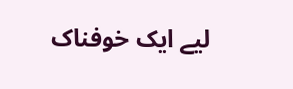لیے ایک خوفناک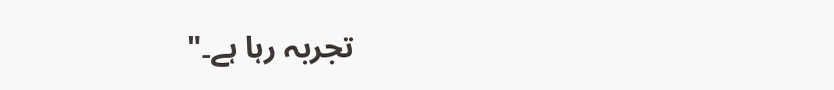تجربہ رہا ہے۔"